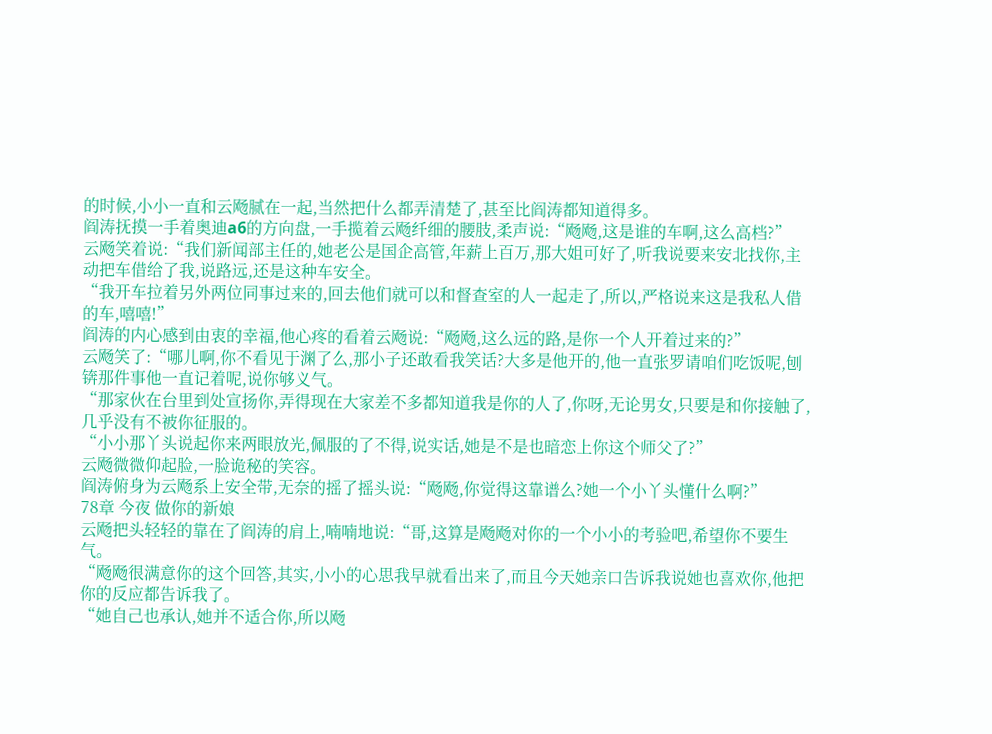的时候,小小一直和云飏腻在一起,当然把什么都弄清楚了,甚至比阎涛都知道得多。
阎涛抚摸一手着奥迪a6的方向盘,一手揽着云飏纤细的腰肢,柔声说:“飏飏,这是谁的车啊,这么高档?”
云飏笑着说:“我们新闻部主任的,她老公是国企高管,年薪上百万,那大姐可好了,听我说要来安北找你,主动把车借给了我,说路远,还是这种车安全。
“我开车拉着另外两位同事过来的,回去他们就可以和督查室的人一起走了,所以,严格说来这是我私人借的车,嘻嘻!”
阎涛的内心感到由衷的幸福,他心疼的看着云飏说:“飏飏,这么远的路,是你一个人开着过来的?”
云飏笑了:“哪儿啊,你不看见于渊了么,那小子还敢看我笑话?大多是他开的,他一直张罗请咱们吃饭呢,刨锛那件事他一直记着呢,说你够义气。
“那家伙在台里到处宣扬你,弄得现在大家差不多都知道我是你的人了,你呀,无论男女,只要是和你接触了,几乎没有不被你征服的。
“小小那丫头说起你来两眼放光,佩服的了不得,说实话,她是不是也暗恋上你这个师父了?”
云飏微微仰起脸,一脸诡秘的笑容。
阎涛俯身为云飏系上安全带,无奈的摇了摇头说:“飏飏,你觉得这靠谱么?她一个小丫头懂什么啊?”
78章 今夜 做你的新娘
云飏把头轻轻的靠在了阎涛的肩上,喃喃地说:“哥,这算是飏飏对你的一个小小的考验吧,希望你不要生气。
“飏飏很满意你的这个回答,其实,小小的心思我早就看出来了,而且今天她亲口告诉我说她也喜欢你,他把你的反应都告诉我了。
“她自己也承认,她并不适合你,所以飏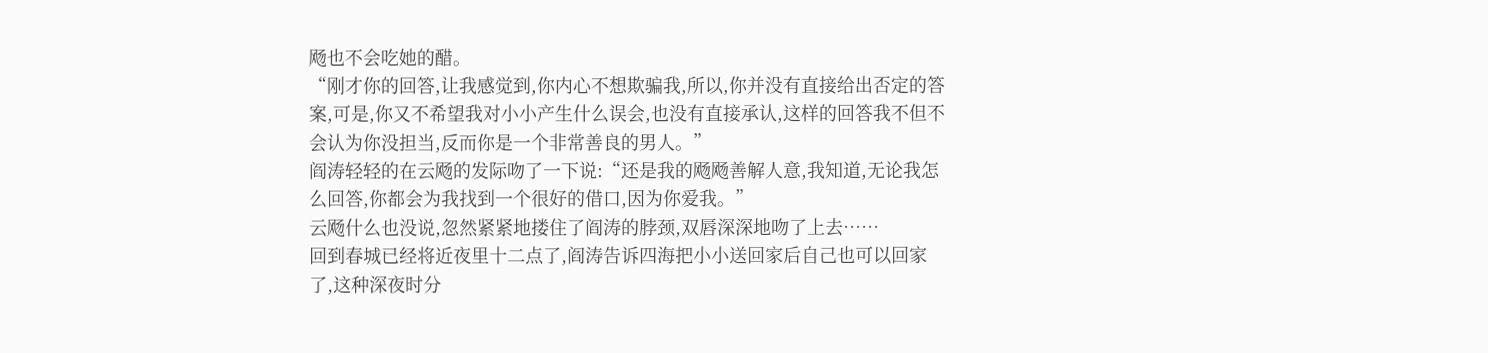飏也不会吃她的醋。
“刚才你的回答,让我感觉到,你内心不想欺骗我,所以,你并没有直接给出否定的答案,可是,你又不希望我对小小产生什么误会,也没有直接承认,这样的回答我不但不会认为你没担当,反而你是一个非常善良的男人。”
阎涛轻轻的在云飏的发际吻了一下说:“还是我的飏飏善解人意,我知道,无论我怎么回答,你都会为我找到一个很好的借口,因为你爱我。”
云飏什么也没说,忽然紧紧地搂住了阎涛的脖颈,双唇深深地吻了上去……
回到春城已经将近夜里十二点了,阎涛告诉四海把小小送回家后自己也可以回家了,这种深夜时分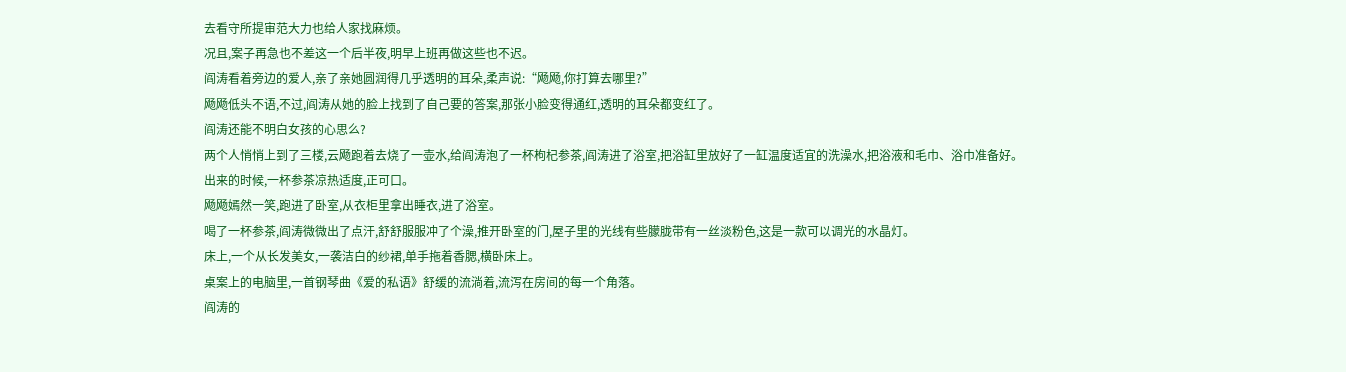去看守所提审范大力也给人家找麻烦。
况且,案子再急也不差这一个后半夜,明早上班再做这些也不迟。
阎涛看着旁边的爱人,亲了亲她圆润得几乎透明的耳朵,柔声说:“飏飏,你打算去哪里?”
飏飏低头不语,不过,阎涛从她的脸上找到了自己要的答案,那张小脸变得通红,透明的耳朵都变红了。
阎涛还能不明白女孩的心思么?
两个人悄悄上到了三楼,云飏跑着去烧了一壶水,给阎涛泡了一杯枸杞参茶,阎涛进了浴室,把浴缸里放好了一缸温度适宜的洗澡水,把浴液和毛巾、浴巾准备好。
出来的时候,一杯参茶凉热适度,正可口。
飏飏嫣然一笑,跑进了卧室,从衣柜里拿出睡衣,进了浴室。
喝了一杯参茶,阎涛微微出了点汗,舒舒服服冲了个澡,推开卧室的门,屋子里的光线有些朦胧带有一丝淡粉色,这是一款可以调光的水晶灯。
床上,一个从长发美女,一袭洁白的纱裙,单手拖着香腮,横卧床上。
桌案上的电脑里,一首钢琴曲《爱的私语》舒缓的流淌着,流泻在房间的每一个角落。
阎涛的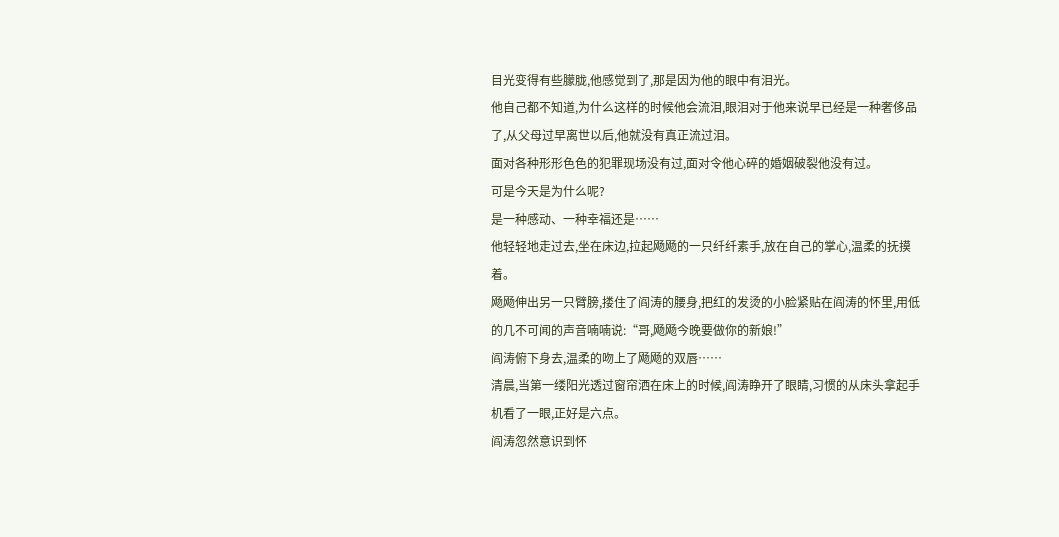目光变得有些朦胧,他感觉到了,那是因为他的眼中有泪光。
他自己都不知道,为什么这样的时候他会流泪,眼泪对于他来说早已经是一种奢侈品了,从父母过早离世以后,他就没有真正流过泪。
面对各种形形色色的犯罪现场没有过,面对令他心碎的婚姻破裂他没有过。
可是今天是为什么呢?
是一种感动、一种幸福还是……
他轻轻地走过去,坐在床边,拉起飏飏的一只纤纤素手,放在自己的掌心,温柔的抚摸着。
飏飏伸出另一只臂膀,搂住了阎涛的腰身,把红的发烫的小脸紧贴在阎涛的怀里,用低的几不可闻的声音喃喃说:“哥,飏飏今晚要做你的新娘!”
阎涛俯下身去,温柔的吻上了飏飏的双唇……
清晨,当第一缕阳光透过窗帘洒在床上的时候,阎涛睁开了眼睛,习惯的从床头拿起手机看了一眼,正好是六点。
阎涛忽然意识到怀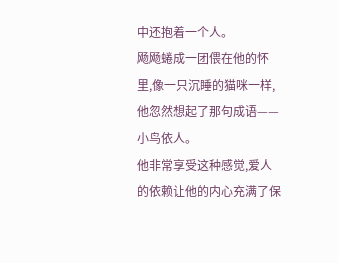中还抱着一个人。
飏飏蜷成一团偎在他的怀里,像一只沉睡的猫咪一样,他忽然想起了那句成语——小鸟依人。
他非常享受这种感觉,爱人的依赖让他的内心充满了保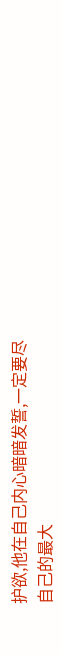护欲,他在自己内心暗暗发誓,一定要尽自己的最大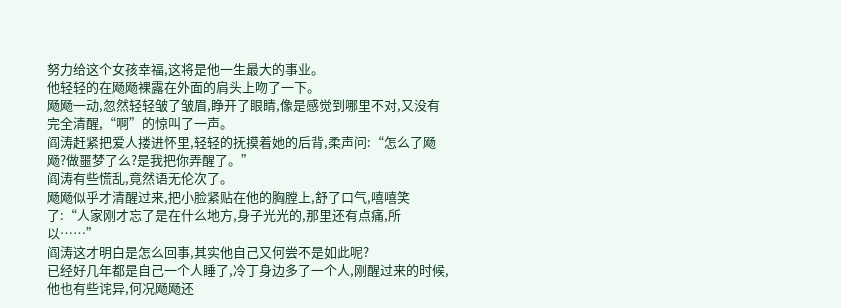努力给这个女孩幸福,这将是他一生最大的事业。
他轻轻的在飏飏裸露在外面的肩头上吻了一下。
飏飏一动,忽然轻轻皱了皱眉,睁开了眼睛,像是感觉到哪里不对,又没有完全清醒,“啊”的惊叫了一声。
阎涛赶紧把爱人搂进怀里,轻轻的抚摸着她的后背,柔声问:“怎么了飏飏?做噩梦了么?是我把你弄醒了。”
阎涛有些慌乱,竟然语无伦次了。
飏飏似乎才清醒过来,把小脸紧贴在他的胸膛上,舒了口气,嘻嘻笑了:“人家刚才忘了是在什么地方,身子光光的,那里还有点痛,所以……”
阎涛这才明白是怎么回事,其实他自己又何尝不是如此呢?
已经好几年都是自己一个人睡了,冷丁身边多了一个人,刚醒过来的时候,他也有些诧异,何况飏飏还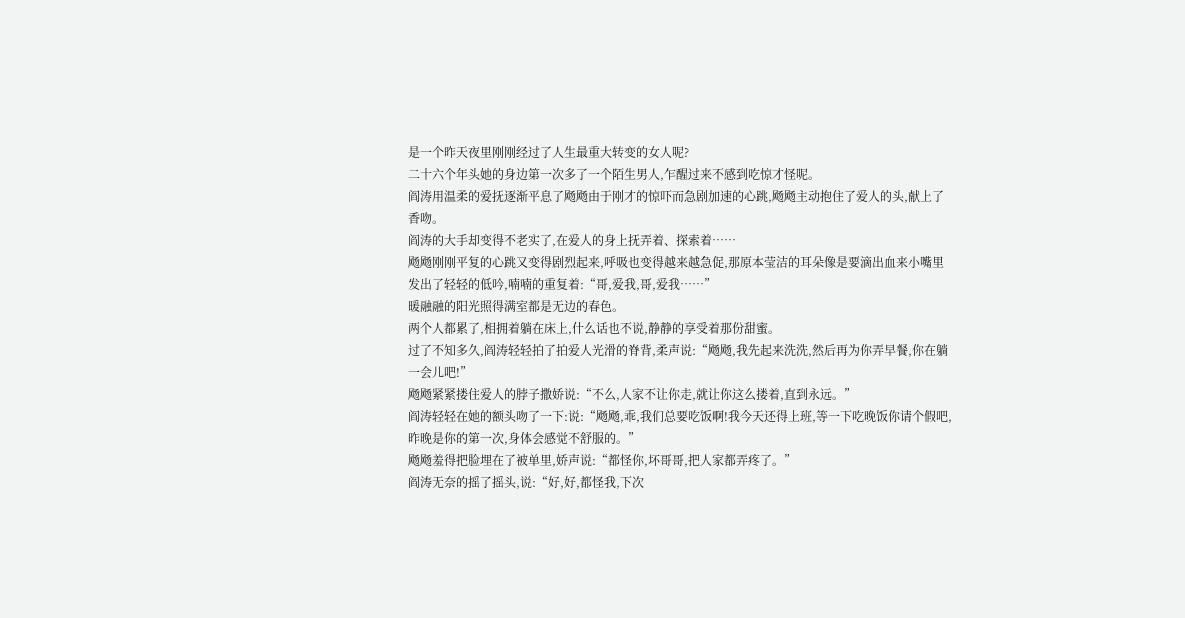是一个昨天夜里刚刚经过了人生最重大转变的女人呢?
二十六个年头她的身边第一次多了一个陌生男人,乍醒过来不感到吃惊才怪呢。
阎涛用温柔的爱抚逐渐平息了飏飏由于刚才的惊吓而急剧加速的心跳,飏飏主动抱住了爱人的头,献上了香吻。
阎涛的大手却变得不老实了,在爱人的身上抚弄着、探索着……
飏飏刚刚平复的心跳又变得剧烈起来,呼吸也变得越来越急促,那原本莹洁的耳朵像是要滴出血来小嘴里发出了轻轻的低吟,喃喃的重复着:“哥,爱我,哥,爱我……”
暖融融的阳光照得满室都是无边的春色。
两个人都累了,相拥着躺在床上,什么话也不说,静静的享受着那份甜蜜。
过了不知多久,阎涛轻轻拍了拍爱人光滑的脊背,柔声说:“飏飏,我先起来洗洗,然后再为你弄早餐,你在躺一会儿吧!”
飏飏紧紧搂住爱人的脖子撒娇说:“不么,人家不让你走,就让你这么搂着,直到永远。”
阎涛轻轻在她的额头吻了一下:说:“飏飏,乖,我们总要吃饭啊!我今天还得上班,等一下吃晚饭你请个假吧,昨晚是你的第一次,身体会感觉不舒服的。”
飏飏羞得把脸埋在了被单里,娇声说:“都怪你,坏哥哥,把人家都弄疼了。”
阎涛无奈的摇了摇头,说:“好,好,都怪我,下次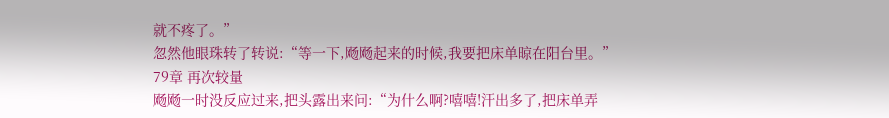就不疼了。”
忽然他眼珠转了转说:“等一下,飏飏起来的时候,我要把床单晾在阳台里。”
79章 再次较量
飏飏一时没反应过来,把头露出来问:“为什么啊?嘻嘻!汗出多了,把床单弄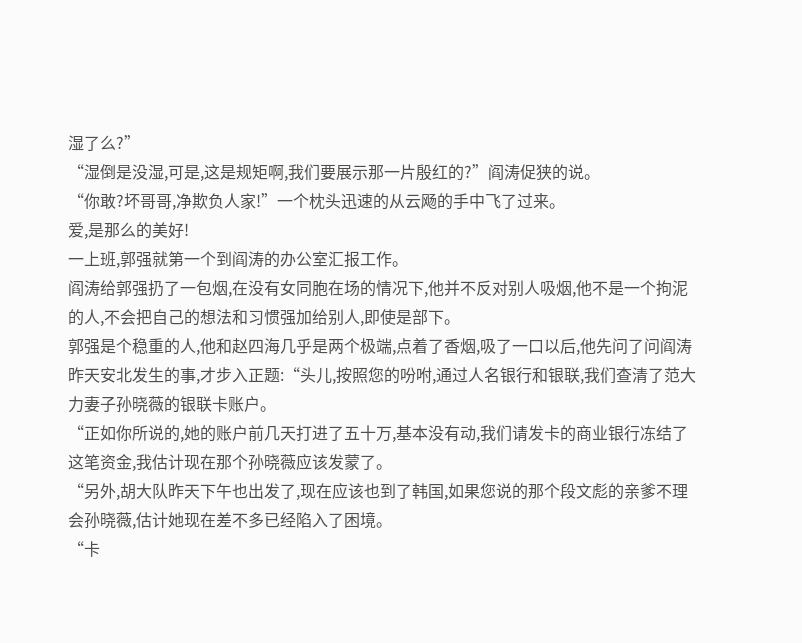湿了么?”
“湿倒是没湿,可是,这是规矩啊,我们要展示那一片殷红的?”阎涛促狭的说。
“你敢?坏哥哥,净欺负人家!”一个枕头迅速的从云飏的手中飞了过来。
爱,是那么的美好!
一上班,郭强就第一个到阎涛的办公室汇报工作。
阎涛给郭强扔了一包烟,在没有女同胞在场的情况下,他并不反对别人吸烟,他不是一个拘泥的人,不会把自己的想法和习惯强加给别人,即使是部下。
郭强是个稳重的人,他和赵四海几乎是两个极端,点着了香烟,吸了一口以后,他先问了问阎涛昨天安北发生的事,才步入正题:“头儿,按照您的吩咐,通过人名银行和银联,我们查清了范大力妻子孙晓薇的银联卡账户。
“正如你所说的,她的账户前几天打进了五十万,基本没有动,我们请发卡的商业银行冻结了这笔资金,我估计现在那个孙晓薇应该发蒙了。
“另外,胡大队昨天下午也出发了,现在应该也到了韩国,如果您说的那个段文彪的亲爹不理会孙晓薇,估计她现在差不多已经陷入了困境。
“卡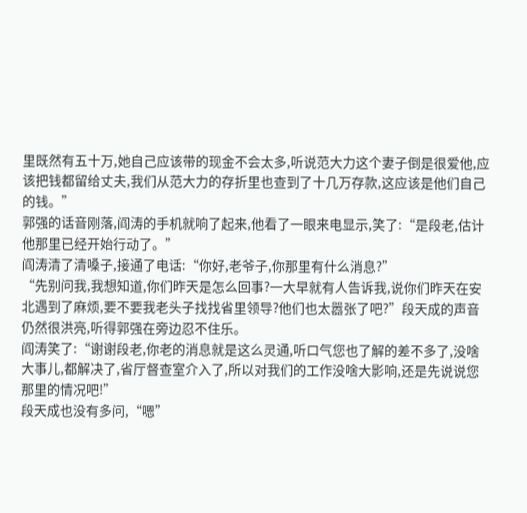里既然有五十万,她自己应该带的现金不会太多,听说范大力这个妻子倒是很爱他,应该把钱都留给丈夫,我们从范大力的存折里也查到了十几万存款,这应该是他们自己的钱。”
郭强的话音刚落,阎涛的手机就响了起来,他看了一眼来电显示,笑了:“是段老,估计他那里已经开始行动了。”
阎涛清了清嗓子,接通了电话:“你好,老爷子,你那里有什么消息?”
“先别问我,我想知道,你们昨天是怎么回事?一大早就有人告诉我,说你们昨天在安北遇到了麻烦,要不要我老头子找找省里领导?他们也太嚣张了吧?”段天成的声音仍然很洪亮,听得郭强在旁边忍不住乐。
阎涛笑了:“谢谢段老,你老的消息就是这么灵通,听口气您也了解的差不多了,没啥大事儿,都解决了,省厅督查室介入了,所以对我们的工作没啥大影响,还是先说说您那里的情况吧!”
段天成也没有多问,“嗯”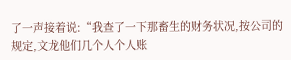了一声接着说:“我查了一下那畜生的财务状况,按公司的规定,文龙他们几个人个人账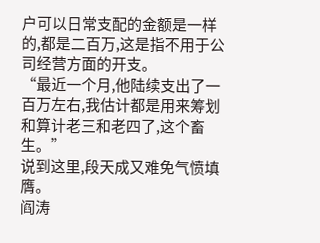户可以日常支配的金额是一样的,都是二百万,这是指不用于公司经营方面的开支。
“最近一个月,他陆续支出了一百万左右,我估计都是用来筹划和算计老三和老四了,这个畜生。”
说到这里,段天成又难免气愤填膺。
阎涛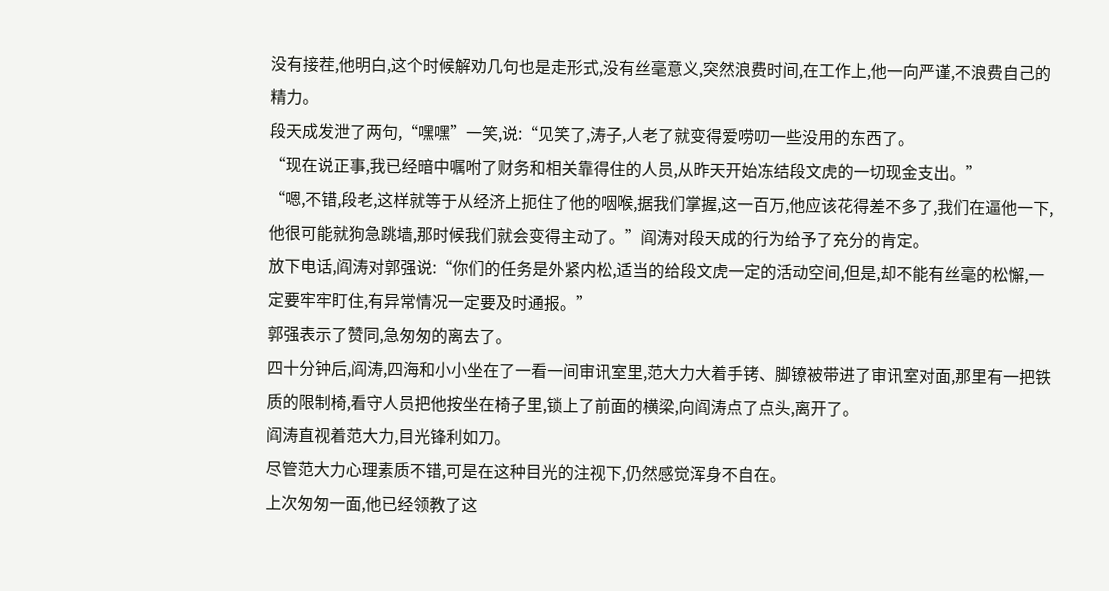没有接茬,他明白,这个时候解劝几句也是走形式,没有丝毫意义,突然浪费时间,在工作上,他一向严谨,不浪费自己的精力。
段天成发泄了两句,“嘿嘿”一笑,说:“见笑了,涛子,人老了就变得爱唠叨一些没用的东西了。
“现在说正事,我已经暗中嘱咐了财务和相关靠得住的人员,从昨天开始冻结段文虎的一切现金支出。”
“嗯,不错,段老,这样就等于从经济上扼住了他的咽喉,据我们掌握,这一百万,他应该花得差不多了,我们在逼他一下,他很可能就狗急跳墙,那时候我们就会变得主动了。”阎涛对段天成的行为给予了充分的肯定。
放下电话,阎涛对郭强说:“你们的任务是外紧内松,适当的给段文虎一定的活动空间,但是,却不能有丝毫的松懈,一定要牢牢盯住,有异常情况一定要及时通报。”
郭强表示了赞同,急匆匆的离去了。
四十分钟后,阎涛,四海和小小坐在了一看一间审讯室里,范大力大着手铐、脚镣被带进了审讯室对面,那里有一把铁质的限制椅,看守人员把他按坐在椅子里,锁上了前面的横梁,向阎涛点了点头,离开了。
阎涛直视着范大力,目光锋利如刀。
尽管范大力心理素质不错,可是在这种目光的注视下,仍然感觉浑身不自在。
上次匆匆一面,他已经领教了这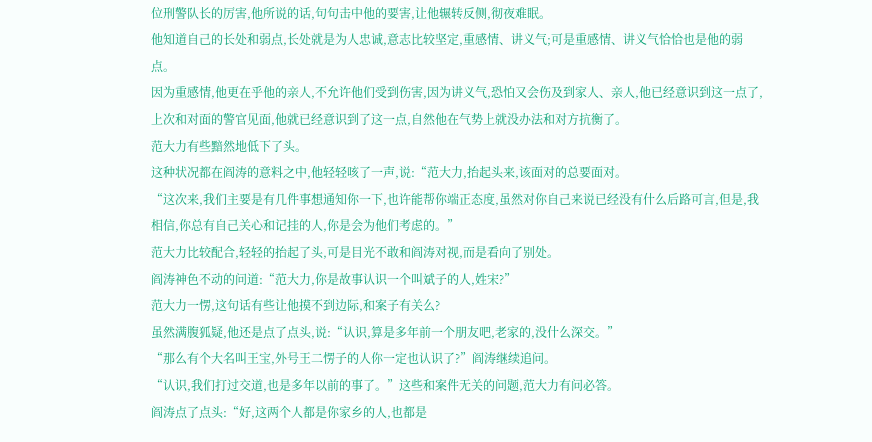位刑警队长的厉害,他所说的话,句句击中他的要害,让他辗转反侧,彻夜难眠。
他知道自己的长处和弱点,长处就是为人忠诚,意志比较坚定,重感情、讲义气;可是重感情、讲义气恰恰也是他的弱点。
因为重感情,他更在乎他的亲人,不允许他们受到伤害,因为讲义气,恐怕又会伤及到家人、亲人,他已经意识到这一点了,上次和对面的警官见面,他就已经意识到了这一点,自然他在气势上就没办法和对方抗衡了。
范大力有些黯然地低下了头。
这种状况都在阎涛的意料之中,他轻轻咳了一声,说:“范大力,抬起头来,该面对的总要面对。
“这次来,我们主要是有几件事想通知你一下,也许能帮你端正态度,虽然对你自己来说已经没有什么后路可言,但是,我相信,你总有自己关心和记挂的人,你是会为他们考虑的。”
范大力比较配合,轻轻的抬起了头,可是目光不敢和阎涛对视,而是看向了别处。
阎涛神色不动的问道:“范大力,你是故事认识一个叫斌子的人,姓宋?”
范大力一愣,这句话有些让他摸不到边际,和案子有关么?
虽然满腹狐疑,他还是点了点头,说:“认识,算是多年前一个朋友吧,老家的,没什么深交。”
“那么有个大名叫王宝,外号王二愣子的人你一定也认识了?”阎涛继续追问。
“认识,我们打过交道,也是多年以前的事了。”这些和案件无关的问题,范大力有问必答。
阎涛点了点头:“好,这两个人都是你家乡的人,也都是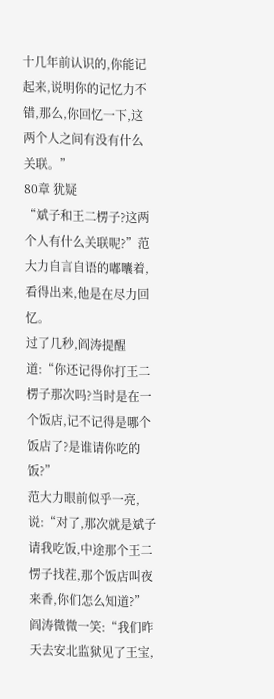十几年前认识的,你能记起来,说明你的记忆力不错,那么,你回忆一下,这两个人之间有没有什么关联。”
80章 犹疑
“斌子和王二楞子?这两个人有什么关联呢?”范大力自言自语的嘟囔着,看得出来,他是在尽力回忆。
过了几秒,阎涛提醒道:“你还记得你打王二楞子那次吗?当时是在一个饭店,记不记得是哪个饭店了?是谁请你吃的饭?”
范大力眼前似乎一亮,说:“对了,那次就是斌子请我吃饭,中途那个王二愣子找茬,那个饭店叫夜来香,你们怎么知道?”
阎涛微微一笑:“我们昨天去安北监狱见了王宝,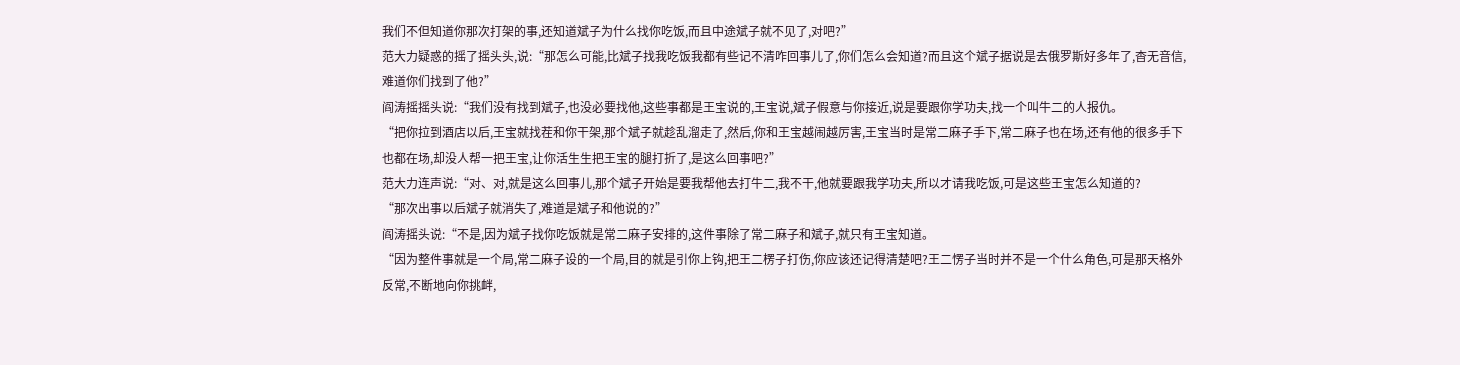我们不但知道你那次打架的事,还知道斌子为什么找你吃饭,而且中途斌子就不见了,对吧?”
范大力疑惑的摇了摇头头,说:“那怎么可能,比斌子找我吃饭我都有些记不清咋回事儿了,你们怎么会知道?而且这个斌子据说是去俄罗斯好多年了,杳无音信,难道你们找到了他?”
阎涛摇摇头说:“我们没有找到斌子,也没必要找他,这些事都是王宝说的,王宝说,斌子假意与你接近,说是要跟你学功夫,找一个叫牛二的人报仇。
“把你拉到酒店以后,王宝就找茬和你干架,那个斌子就趁乱溜走了,然后,你和王宝越闹越厉害,王宝当时是常二麻子手下,常二麻子也在场,还有他的很多手下也都在场,却没人帮一把王宝,让你活生生把王宝的腿打折了,是这么回事吧?”
范大力连声说:“对、对,就是这么回事儿,那个斌子开始是要我帮他去打牛二,我不干,他就要跟我学功夫,所以才请我吃饭,可是这些王宝怎么知道的?
“那次出事以后斌子就消失了,难道是斌子和他说的?”
阎涛摇头说:“不是,因为斌子找你吃饭就是常二麻子安排的,这件事除了常二麻子和斌子,就只有王宝知道。
“因为整件事就是一个局,常二麻子设的一个局,目的就是引你上钩,把王二楞子打伤,你应该还记得清楚吧?王二愣子当时并不是一个什么角色,可是那天格外反常,不断地向你挑衅,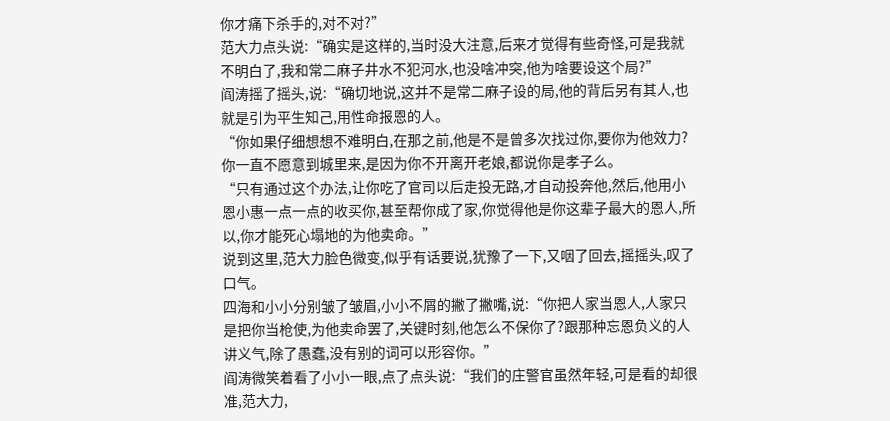你才痛下杀手的,对不对?”
范大力点头说:“确实是这样的,当时没大注意,后来才觉得有些奇怪,可是我就不明白了,我和常二麻子井水不犯河水,也没啥冲突,他为啥要设这个局?”
阎涛摇了摇头,说:“确切地说,这并不是常二麻子设的局,他的背后另有其人,也就是引为平生知己,用性命报恩的人。
“你如果仔细想想不难明白,在那之前,他是不是曾多次找过你,要你为他效力?你一直不愿意到城里来,是因为你不开离开老娘,都说你是孝子么。
“只有通过这个办法,让你吃了官司以后走投无路,才自动投奔他,然后,他用小恩小惠一点一点的收买你,甚至帮你成了家,你觉得他是你这辈子最大的恩人,所以,你才能死心塌地的为他卖命。”
说到这里,范大力脸色微变,似乎有话要说,犹豫了一下,又咽了回去,摇摇头,叹了口气。
四海和小小分别皱了皱眉,小小不屑的撇了撇嘴,说:“你把人家当恩人,人家只是把你当枪使,为他卖命罢了,关键时刻,他怎么不保你了?跟那种忘恩负义的人讲义气,除了愚蠢,没有别的词可以形容你。”
阎涛微笑着看了小小一眼,点了点头说:“我们的庄警官虽然年轻,可是看的却很准,范大力,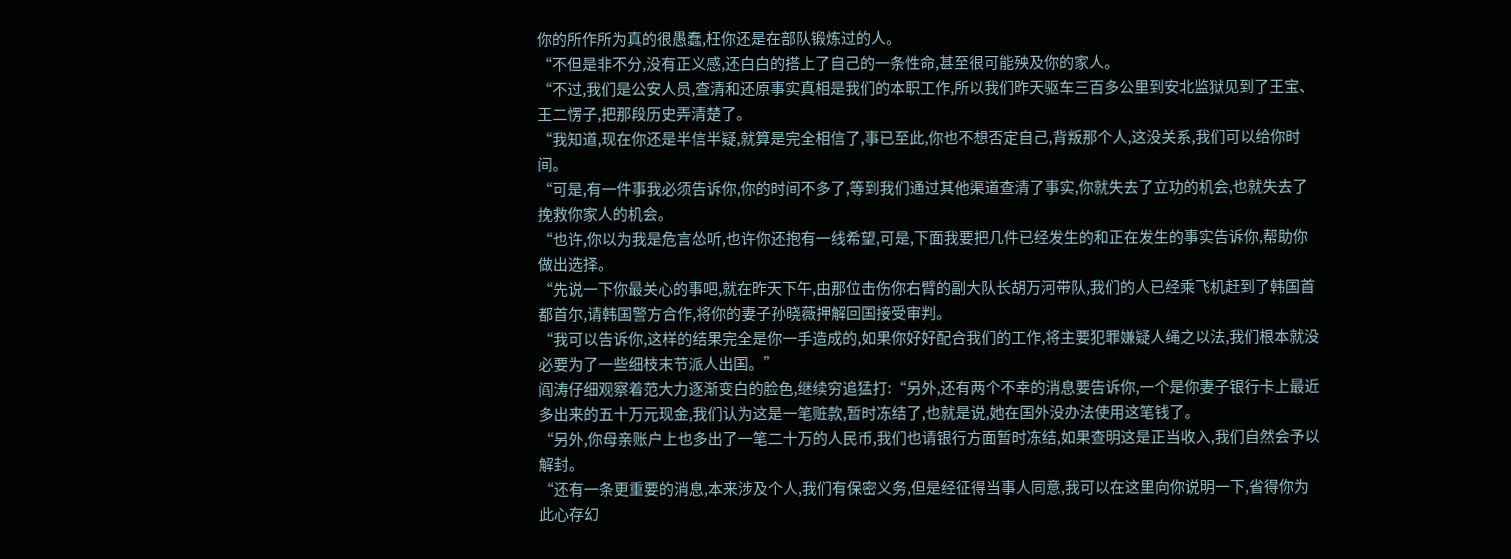你的所作所为真的很愚蠢,枉你还是在部队锻炼过的人。
“不但是非不分,没有正义感,还白白的搭上了自己的一条性命,甚至很可能殃及你的家人。
“不过,我们是公安人员,查清和还原事实真相是我们的本职工作,所以我们昨天驱车三百多公里到安北监狱见到了王宝、王二愣子,把那段历史弄清楚了。
“我知道,现在你还是半信半疑,就算是完全相信了,事已至此,你也不想否定自己,背叛那个人,这没关系,我们可以给你时间。
“可是,有一件事我必须告诉你,你的时间不多了,等到我们通过其他渠道查清了事实,你就失去了立功的机会,也就失去了挽救你家人的机会。
“也许,你以为我是危言怂听,也许你还抱有一线希望,可是,下面我要把几件已经发生的和正在发生的事实告诉你,帮助你做出选择。
“先说一下你最关心的事吧,就在昨天下午,由那位击伤你右臂的副大队长胡万河带队,我们的人已经乘飞机赶到了韩国首都首尔,请韩国警方合作,将你的妻子孙晓薇押解回国接受审判。
“我可以告诉你,这样的结果完全是你一手造成的,如果你好好配合我们的工作,将主要犯罪嫌疑人绳之以法,我们根本就没必要为了一些细枝末节派人出国。”
阎涛仔细观察着范大力逐渐变白的脸色,继续穷追猛打:“另外,还有两个不幸的消息要告诉你,一个是你妻子银行卡上最近多出来的五十万元现金,我们认为这是一笔赃款,暂时冻结了,也就是说,她在国外没办法使用这笔钱了。
“另外,你母亲账户上也多出了一笔二十万的人民币,我们也请银行方面暂时冻结,如果查明这是正当收入,我们自然会予以解封。
“还有一条更重要的消息,本来涉及个人,我们有保密义务,但是经征得当事人同意,我可以在这里向你说明一下,省得你为此心存幻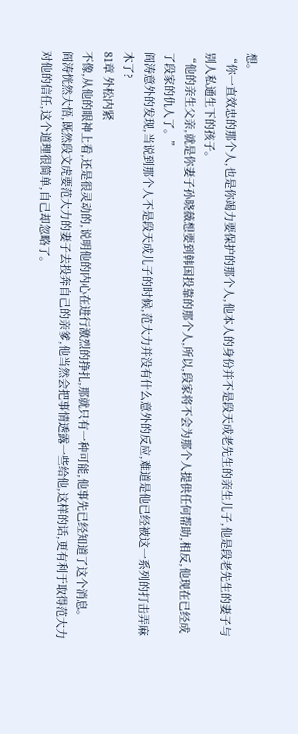想。
“你一直效忠的那个人,也是你竭力要保护的那个人,他本人的身份并不是段天成老先生的亲生儿子,他是段老先生的妻子与别人私通生下的孩子。
“他的亲生父亲,就是你妻子孙晓薇想要到韩国投靠的那个人,所以,段家将不会为那个人提供任何帮助,相反,他现在已经成了段家的仇人了。”
阎涛意外的发现,当说到那个人不是段天成儿子的时候,范大力并没有什么意外的反应,难道是他已经被这一系列的打击弄麻木了?
81章 外松内紧
不像,从他的眼神上看,还是很灵动的,说明他的内心在进行激烈的挣扎,那就只有一种可能,他事先已经知道了这个消息。
阎涛恍然大悟,既然段文虎要范大力的妻子去投奔自己的亲爹,他当然会把事情透露一些给他,这样的话,更有利于取得范大力对他的信任,这个道理很简单,自己却忽略了。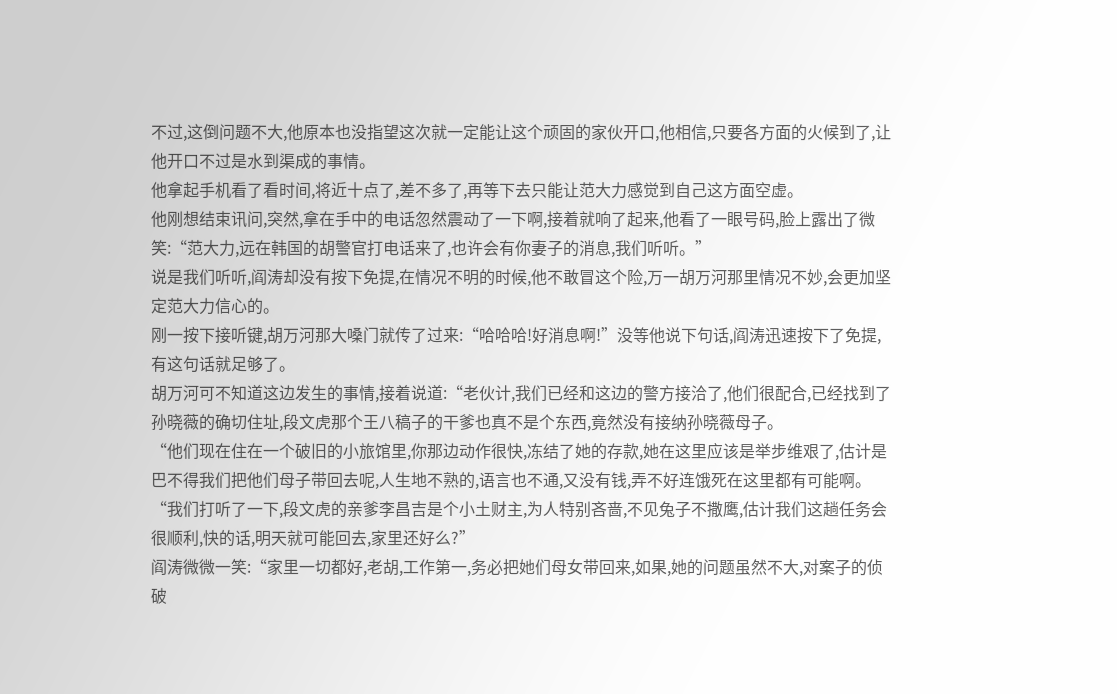不过,这倒问题不大,他原本也没指望这次就一定能让这个顽固的家伙开口,他相信,只要各方面的火候到了,让他开口不过是水到渠成的事情。
他拿起手机看了看时间,将近十点了,差不多了,再等下去只能让范大力感觉到自己这方面空虚。
他刚想结束讯问,突然,拿在手中的电话忽然震动了一下啊,接着就响了起来,他看了一眼号码,脸上露出了微笑:“范大力,远在韩国的胡警官打电话来了,也许会有你妻子的消息,我们听听。”
说是我们听听,阎涛却没有按下免提,在情况不明的时候,他不敢冒这个险,万一胡万河那里情况不妙,会更加坚定范大力信心的。
刚一按下接听键,胡万河那大嗓门就传了过来:“哈哈哈!好消息啊!”没等他说下句话,阎涛迅速按下了免提,有这句话就足够了。
胡万河可不知道这边发生的事情,接着说道:“老伙计,我们已经和这边的警方接洽了,他们很配合,已经找到了孙晓薇的确切住址,段文虎那个王八稿子的干爹也真不是个东西,竟然没有接纳孙晓薇母子。
“他们现在住在一个破旧的小旅馆里,你那边动作很快,冻结了她的存款,她在这里应该是举步维艰了,估计是巴不得我们把他们母子带回去呢,人生地不熟的,语言也不通,又没有钱,弄不好连饿死在这里都有可能啊。
“我们打听了一下,段文虎的亲爹李昌吉是个小土财主,为人特别吝啬,不见兔子不撒鹰,估计我们这趟任务会很顺利,快的话,明天就可能回去,家里还好么?”
阎涛微微一笑:“家里一切都好,老胡,工作第一,务必把她们母女带回来,如果,她的问题虽然不大,对案子的侦破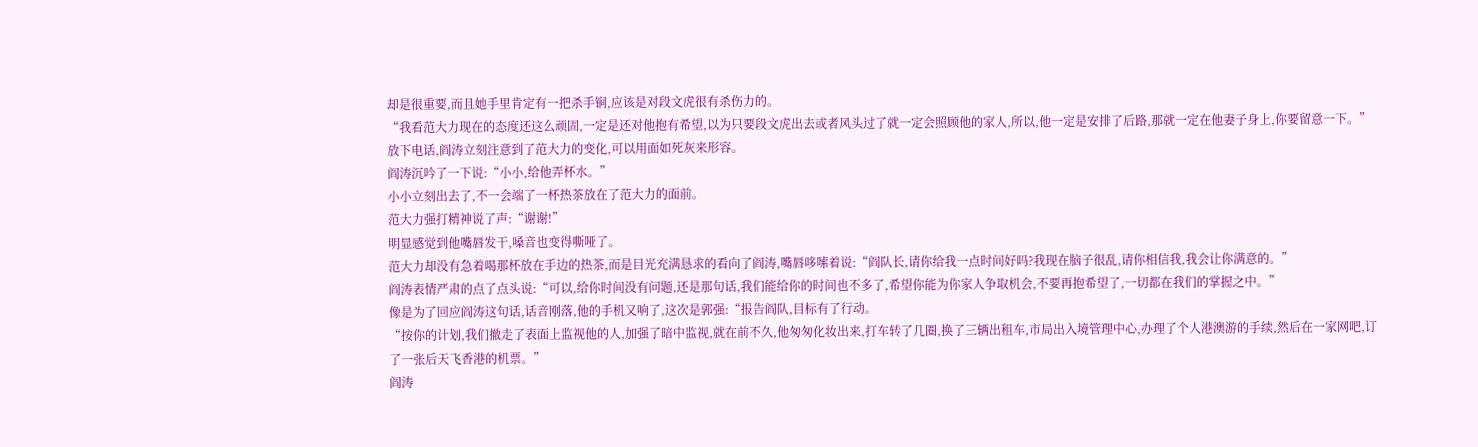却是很重要,而且她手里肯定有一把杀手锏,应该是对段文虎很有杀伤力的。
“我看范大力现在的态度还这么顽固,一定是还对他抱有希望,以为只要段文虎出去或者风头过了就一定会照顾他的家人,所以,他一定是安排了后路,那就一定在他妻子身上,你要留意一下。”
放下电话,阎涛立刻注意到了范大力的变化,可以用面如死灰来形容。
阎涛沉吟了一下说:“小小,给他弄杯水。”
小小立刻出去了,不一会端了一杯热茶放在了范大力的面前。
范大力强打精神说了声:“谢谢!”
明显感觉到他嘴唇发干,嗓音也变得嘶哑了。
范大力却没有急着喝那杯放在手边的热茶,而是目光充满恳求的看向了阎涛,嘴唇哆嗦着说:“阎队长,请你给我一点时间好吗?我现在脑子很乱,请你相信我,我会让你满意的。”
阎涛表情严肃的点了点头说:“可以,给你时间没有问题,还是那句话,我们能给你的时间也不多了,希望你能为你家人争取机会,不要再抱希望了,一切都在我们的掌握之中。”
像是为了回应阎涛这句话,话音刚落,他的手机又响了,这次是郭强:“报告阎队,目标有了行动。
“按你的计划,我们撤走了表面上监视他的人,加强了暗中监视,就在前不久,他匆匆化妆出来,打车转了几圈,换了三辆出租车,市局出入境管理中心,办理了个人港澳游的手续,然后在一家网吧,订了一张后天飞香港的机票。”
阎涛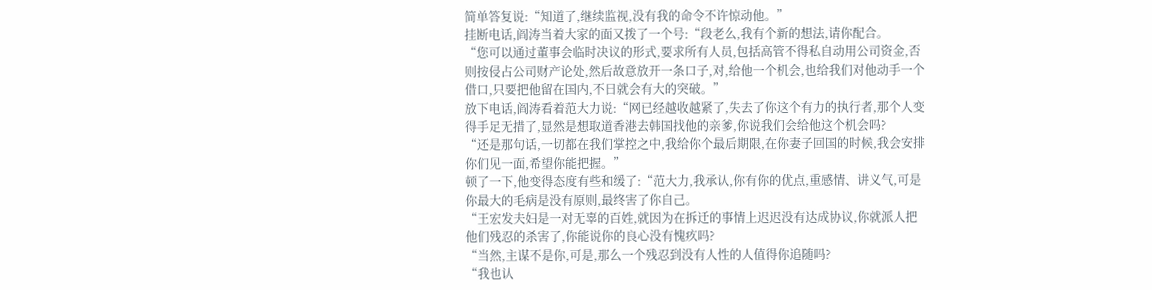简单答复说:“知道了,继续监视,没有我的命令不许惊动他。”
挂断电话,阎涛当着大家的面又拨了一个号:“段老么,我有个新的想法,请你配合。
“您可以通过董事会临时决议的形式,要求所有人员,包括高管不得私自动用公司资金,否则按侵占公司财产论处,然后故意放开一条口子,对,给他一个机会,也给我们对他动手一个借口,只要把他留在国内,不日就会有大的突破。”
放下电话,阎涛看着范大力说:“网已经越收越紧了,失去了你这个有力的执行者,那个人变得手足无措了,显然是想取道香港去韩国找他的亲爹,你说我们会给他这个机会吗?
“还是那句话,一切都在我们掌控之中,我给你个最后期限,在你妻子回国的时候,我会安排你们见一面,希望你能把握。”
顿了一下,他变得态度有些和缓了:“范大力,我承认,你有你的优点,重感情、讲义气,可是你最大的毛病是没有原则,最终害了你自己。
“王宏发夫妇是一对无辜的百姓,就因为在拆迁的事情上迟迟没有达成协议,你就派人把他们残忍的杀害了,你能说你的良心没有愧疚吗?
“当然,主谋不是你,可是,那么一个残忍到没有人性的人值得你追随吗?
“我也认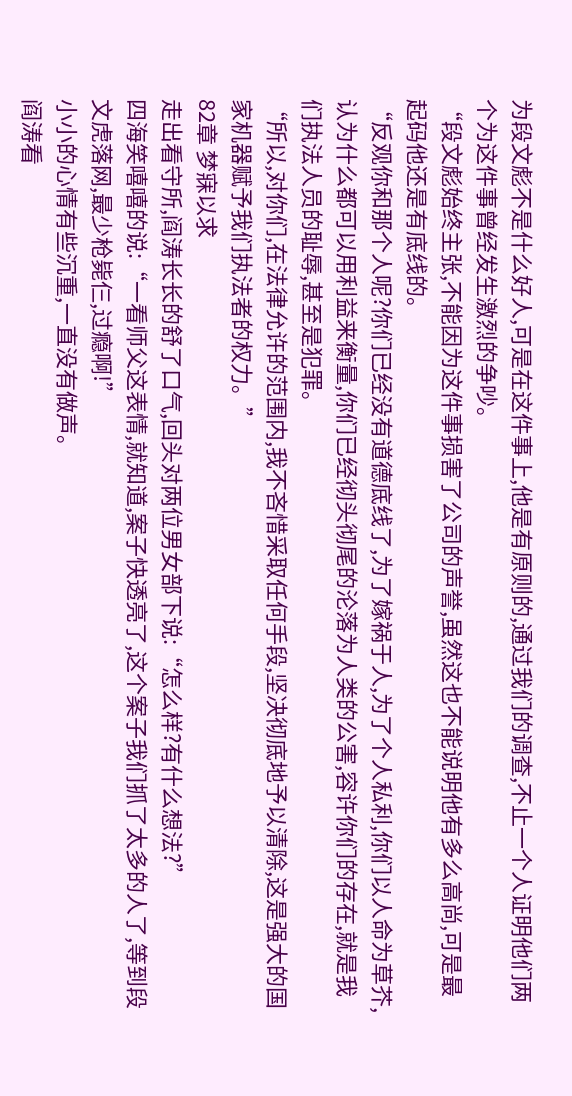为段文彪不是什么好人,可是在这件事上,他是有原则的,通过我们的调查,不止一个人证明他们两个为这件事曾经发生激烈的争吵。
“段文彪始终主张,不能因为这件事损害了公司的声誉,虽然这也不能说明他有多么高尚,可是最起码他还是有底线的。
“反观你和那个人呢?你们已经没有道德底线了,为了嫁祸于人,为了个人私利,你们以人命为草芥,认为什么都可以用利益来衡量,你们已经彻头彻尾的沦落为人类的公害,容许你们的存在,就是我们执法人员的耻辱,甚至是犯罪。
“所以,对你们,在法律允许的范围内,我不吝惜采取任何手段,坚决彻底地予以清除,这是强大的国家机器赋予我们执法者的权力。”
82章 梦寐以求
走出看守所,阎涛长长的舒了口气,回头对两位男女部下说:“怎么样?有什么想法?”
四海笑嘻嘻的说:“一看师父这表情,就知道,案子快透亮了,这个案子我们抓了太多的人了,等到段文虎落网,最少枪毙仨,过瘾啊!”
小小的心情有些沉重,一直没有做声。
阎涛看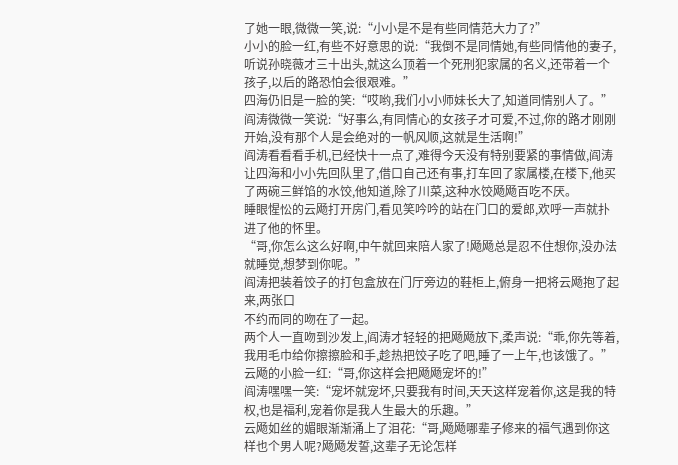了她一眼,微微一笑,说:“小小是不是有些同情范大力了?”
小小的脸一红,有些不好意思的说:“我倒不是同情她,有些同情他的妻子,听说孙晓薇才三十出头,就这么顶着一个死刑犯家属的名义,还带着一个孩子,以后的路恐怕会很艰难。”
四海仍旧是一脸的笑:“哎哟,我们小小师妹长大了,知道同情别人了。”
阎涛微微一笑说:“好事么,有同情心的女孩子才可爱,不过,你的路才刚刚开始,没有那个人是会绝对的一帆风顺,这就是生活啊!”
阎涛看看看手机,已经快十一点了,难得今天没有特别要紧的事情做,阎涛让四海和小小先回队里了,借口自己还有事,打车回了家属楼,在楼下,他买了两碗三鲜馅的水饺,他知道,除了川菜,这种水饺飏飏百吃不厌。
睡眼惺忪的云飏打开房门,看见笑吟吟的站在门口的爱郎,欢呼一声就扑进了他的怀里。
“哥,你怎么这么好啊,中午就回来陪人家了!飏飏总是忍不住想你,没办法就睡觉,想梦到你呢。”
阎涛把装着饺子的打包盒放在门厅旁边的鞋柜上,俯身一把将云飏抱了起来,两张口
不约而同的吻在了一起。
两个人一直吻到沙发上,阎涛才轻轻的把飏飏放下,柔声说:“乖,你先等着,我用毛巾给你擦擦脸和手,趁热把饺子吃了吧,睡了一上午,也该饿了。”
云飏的小脸一红:“哥,你这样会把飏飏宠坏的!”
阎涛嘿嘿一笑:“宠坏就宠坏,只要我有时间,天天这样宠着你,这是我的特权,也是福利,宠着你是我人生最大的乐趣。”
云飏如丝的媚眼渐渐涌上了泪花:“哥,飏飏哪辈子修来的福气遇到你这样也个男人呢?飏飏发誓,这辈子无论怎样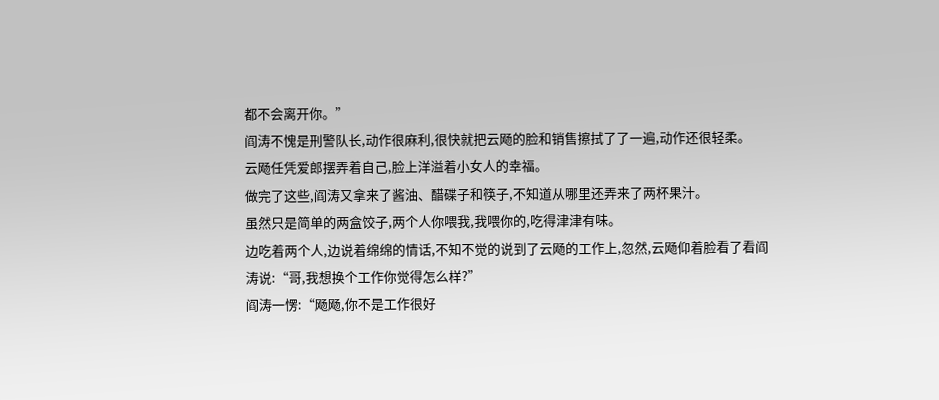都不会离开你。”
阎涛不愧是刑警队长,动作很麻利,很快就把云飏的脸和销售擦拭了了一遍,动作还很轻柔。
云飏任凭爱郎摆弄着自己,脸上洋溢着小女人的幸福。
做完了这些,阎涛又拿来了酱油、醋碟子和筷子,不知道从哪里还弄来了两杯果汁。
虽然只是简单的两盒饺子,两个人你喂我,我喂你的,吃得津津有味。
边吃着两个人,边说着绵绵的情话,不知不觉的说到了云飏的工作上,忽然,云飏仰着脸看了看阎涛说:“哥,我想换个工作你觉得怎么样?”
阎涛一愣:“飏飏,你不是工作很好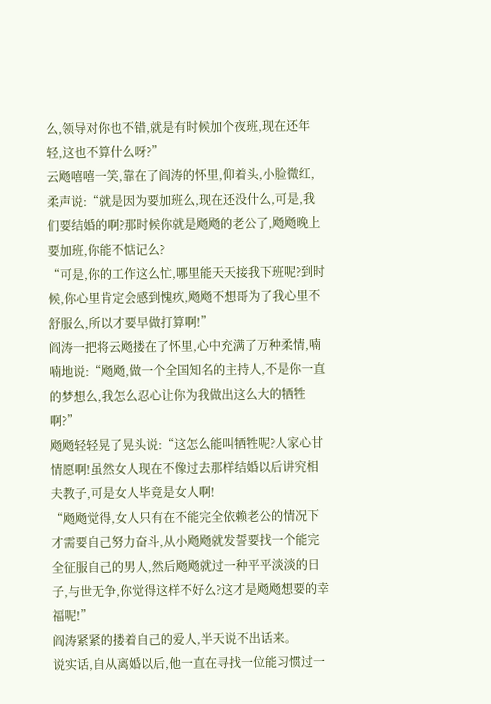么,领导对你也不错,就是有时候加个夜班,现在还年轻,这也不算什么呀?”
云飏嘻嘻一笑,靠在了阎涛的怀里,仰着头,小脸微红,柔声说:“就是因为要加班么,现在还没什么,可是,我们要结婚的啊?那时候你就是飏飏的老公了,飏飏晚上要加班,你能不惦记么?
“可是,你的工作这么忙,哪里能天天接我下班呢?到时候,你心里肯定会感到愧疚,飏飏不想哥为了我心里不舒服么,所以才要早做打算啊!”
阎涛一把将云飏搂在了怀里,心中充满了万种柔情,喃喃地说:“飏飏,做一个全国知名的主持人,不是你一直的梦想么,我怎么忍心让你为我做出这么大的牺牲啊?”
飏飏轻轻晃了晃头说:“这怎么能叫牺牲呢?人家心甘情愿啊!虽然女人现在不像过去那样结婚以后讲究相夫教子,可是女人毕竟是女人啊!
“飏飏觉得,女人只有在不能完全依赖老公的情况下才需要自己努力奋斗,从小飏飏就发誓要找一个能完全征服自己的男人,然后飏飏就过一种平平淡淡的日子,与世无争,你觉得这样不好么?这才是飏飏想要的幸福呢!”
阎涛紧紧的搂着自己的爱人,半天说不出话来。
说实话,自从离婚以后,他一直在寻找一位能习惯过一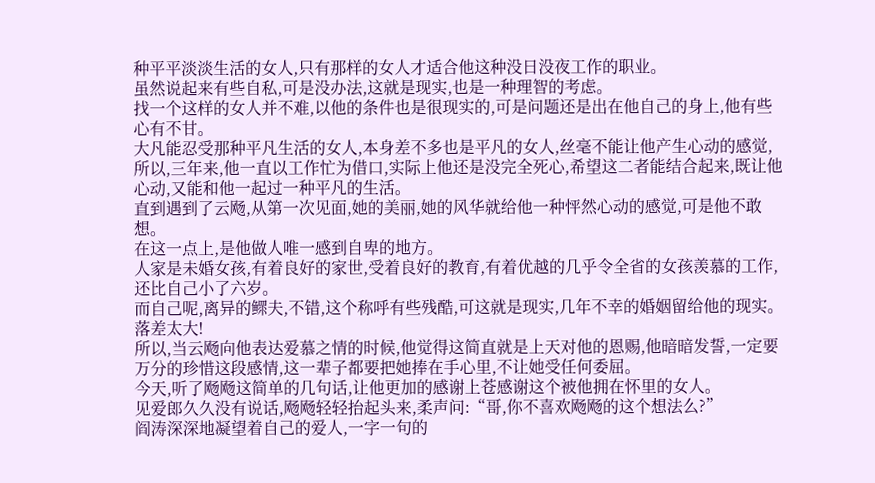种平平淡淡生活的女人,只有那样的女人才适合他这种没日没夜工作的职业。
虽然说起来有些自私,可是没办法,这就是现实,也是一种理智的考虑。
找一个这样的女人并不难,以他的条件也是很现实的,可是问题还是出在他自己的身上,他有些心有不甘。
大凡能忍受那种平凡生活的女人,本身差不多也是平凡的女人,丝毫不能让他产生心动的感觉,所以,三年来,他一直以工作忙为借口,实际上他还是没完全死心,希望这二者能结合起来,既让他心动,又能和他一起过一种平凡的生活。
直到遇到了云飏,从第一次见面,她的美丽,她的风华就给他一种怦然心动的感觉,可是他不敢想。
在这一点上,是他做人唯一感到自卑的地方。
人家是未婚女孩,有着良好的家世,受着良好的教育,有着优越的几乎令全省的女孩羡慕的工作,还比自己小了六岁。
而自己呢,离异的鳏夫,不错,这个称呼有些残酷,可这就是现实,几年不幸的婚姻留给他的现实。
落差太大!
所以,当云飏向他表达爱慕之情的时候,他觉得这简直就是上天对他的恩赐,他暗暗发誓,一定要万分的珍惜这段感情,这一辈子都要把她捧在手心里,不让她受任何委屈。
今天,听了飏飏这简单的几句话,让他更加的感谢上苍感谢这个被他拥在怀里的女人。
见爱郎久久没有说话,飏飏轻轻抬起头来,柔声问:“哥,你不喜欢飏飏的这个想法么?”
阎涛深深地凝望着自己的爱人,一字一句的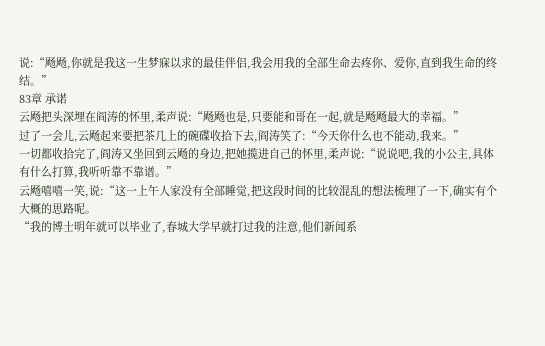说:“飏飏,你就是我这一生梦寐以求的最佳伴侣,我会用我的全部生命去疼你、爱你,直到我生命的终结。”
83章 承诺
云飏把头深埋在阎涛的怀里,柔声说:“飏飏也是,只要能和哥在一起,就是飏飏最大的幸福。”
过了一会儿,云飏起来要把茶几上的碗碟收拾下去,阎涛笑了:“今天你什么也不能动,我来。”
一切都收拾完了,阎涛又坐回到云飏的身边,把她揽进自己的怀里,柔声说:“说说吧,我的小公主,具体有什么打算,我听听靠不靠谱。”
云飏嘻嘻一笑,说:“这一上午人家没有全部睡觉,把这段时间的比较混乱的想法梳理了一下,确实有个大概的思路呢。
“我的博士明年就可以毕业了,春城大学早就打过我的注意,他们新闻系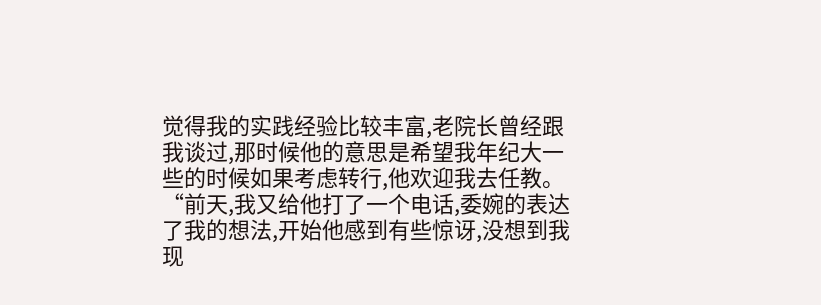觉得我的实践经验比较丰富,老院长曾经跟我谈过,那时候他的意思是希望我年纪大一些的时候如果考虑转行,他欢迎我去任教。
“前天,我又给他打了一个电话,委婉的表达了我的想法,开始他感到有些惊讶,没想到我现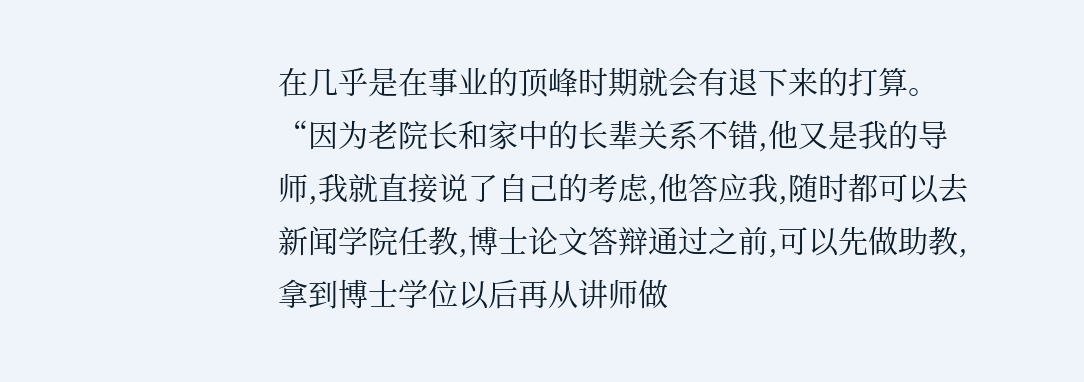在几乎是在事业的顶峰时期就会有退下来的打算。
“因为老院长和家中的长辈关系不错,他又是我的导师,我就直接说了自己的考虑,他答应我,随时都可以去新闻学院任教,博士论文答辩通过之前,可以先做助教,拿到博士学位以后再从讲师做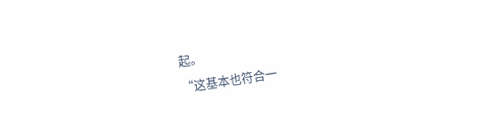起。
“这基本也符合一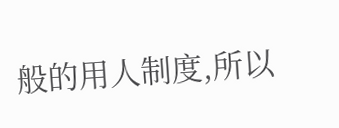般的用人制度,所以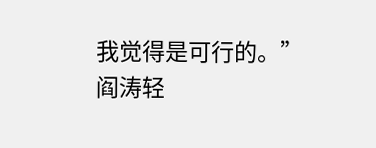我觉得是可行的。”
阎涛轻